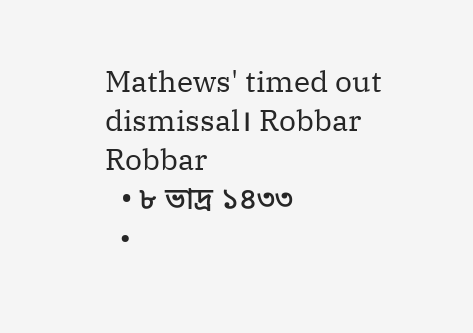Mathews' timed out dismissal। Robbar
Robbar
  • ৮ ভাদ্র ১৪৩৩
  •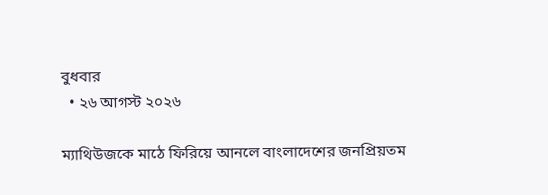বুধবার
  • ২৬ আগস্ট ২০২৬

ম্যাথিউজকে মাঠে ফিরিয়ে আনলে বাংলাদেশের জনপ্রিয়তম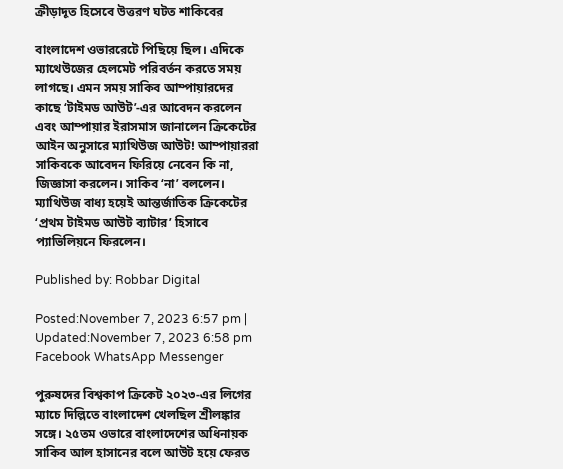ক্রীড়াদূত হিসেবে উত্তরণ ঘটত শাকিবের

বাংলাদেশ ওভাররেটে পিছিয়ে ছিল। এদিকে ম্যাথেউজের হেলমেট পরিবর্তন করতে সময় লাগছে। এমন সময় সাকিব আম্পায়ারদের কাছে ‘টাইমড আউট’-এর আবেদন করলেন এবং আম্পায়ার ইরাসমাস জানালেন ক্রিকেটের আইন অনুসারে ম্যাথিউজ আউট! আম্পায়াররা সাকিবকে আবেদন ফিরিয়ে নেবেন কি না, জিজ্ঞাসা করলেন। সাকিব ‘না’ বললেন। ম্যাথিউজ বাধ্য হয়েই আন্তর্জাতিক ক্রিকেটের ‘প্রথম টাইমড আউট ব্যাটার’ হিসাবে প্যাভিলিয়নে ফিরলেন।

Published by: Robbar Digital

Posted:November 7, 2023 6:57 pm | Updated:November 7, 2023 6:58 pm
Facebook WhatsApp Messenger

পুরুষদের বিশ্বকাপ ক্রিকেট ২০২৩-এর লিগের ম্যাচে দিল্লিতে বাংলাদেশ খেলছিল শ্রীলঙ্কার সঙ্গে। ২৫তম ওভারে বাংলাদেশের অধিনায়ক সাকিব আল হাসানের বলে আউট হয়ে ফেরত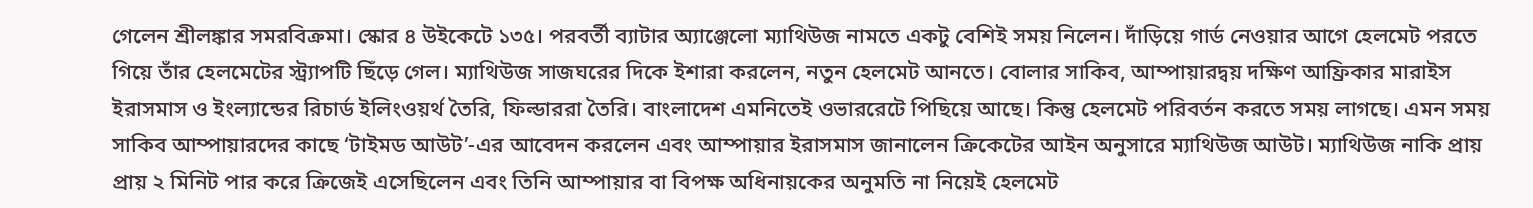গেলেন শ্রীলঙ্কার সমরবিক্রমা। স্কোর ৪ উইকেটে ১৩৫। পরবর্তী ব্যাটার অ্যাঞ্জেলো ম্যাথিউজ নামতে একটু বেশিই সময় নিলেন। দাঁড়িয়ে গার্ড নেওয়ার আগে হেলমেট পরতে গিয়ে তাঁর হেলমেটের স্ট্র্যাপটি ছিঁড়ে গেল। ম্যাথিউজ সাজঘরের দিকে ইশারা করলেন, নতুন হেলমেট আনতে। বোলার সাকিব, আম্পায়ারদ্বয় দক্ষিণ আফ্রিকার মারাইস ইরাসমাস ও ইংল্যান্ডের রিচার্ড ইলিংওয়র্থ তৈরি, ফিল্ডাররা তৈরি। বাংলাদেশ এমনিতেই ওভাররেটে পিছিয়ে আছে। কিন্তু হেলমেট পরিবর্তন করতে সময় লাগছে। এমন সময় সাকিব আম্পায়ারদের কাছে ‘টাইমড আউট’-এর আবেদন করলেন এবং আম্পায়ার ইরাসমাস জানালেন ক্রিকেটের আইন অনুসারে ম্যাথিউজ আউট। ম্যাথিউজ নাকি প্রায় প্রায় ২ মিনিট পার করে ক্রিজেই এসেছিলেন এবং তিনি আম্পায়ার বা বিপক্ষ অধিনায়কের অনুমতি না নিয়েই হেলমেট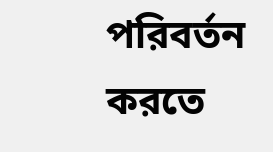পরিবর্তন করতে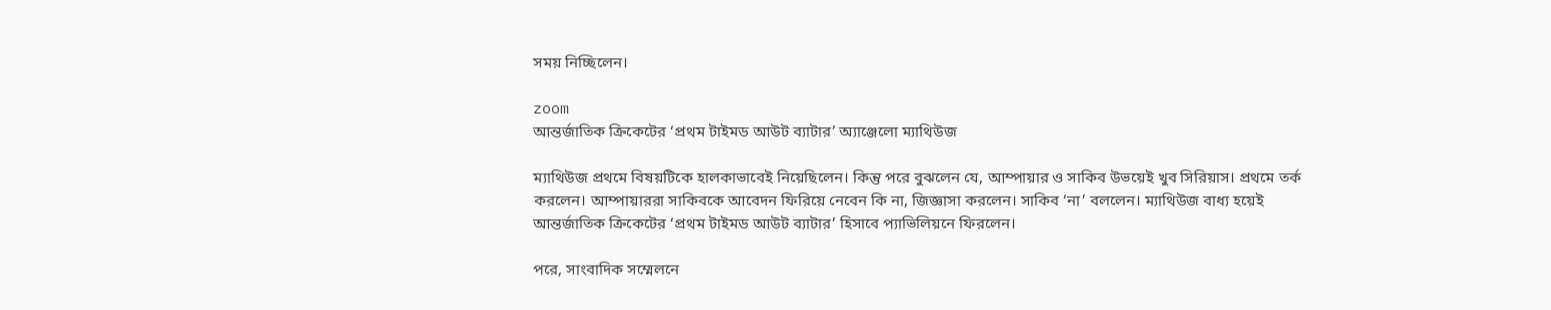সময় নিচ্ছিলেন।

zoom
আন্তর্জাতিক ক্রিকেটের ‘প্রথম টাইমড আউট ব্যাটার’ অ্যাঞ্জেলো ম্যাথিউজ

ম্যাথিউজ প্রথমে বিষয়টিকে হালকাভাবেই নিয়েছিলেন। কিন্তু পরে বুঝলেন যে, আম্পায়ার ও সাকিব উভয়েই খুব সিরিয়াস। প্রথমে তর্ক করলেন। আম্পায়াররা সাকিবকে আবেদন ফিরিয়ে নেবেন কি না, জিজ্ঞাসা করলেন। সাকিব ‘না’ বললেন। ম্যাথিউজ বাধ্য হয়েই আন্তর্জাতিক ক্রিকেটের ‘প্রথম টাইমড আউট ব্যাটার’ হিসাবে প্যাভিলিয়নে ফিরলেন।

পরে, সাংবাদিক সম্মেলনে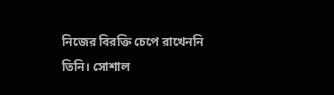নিজের বিরক্তি চেপে রাখেননি তিনি। সোশাল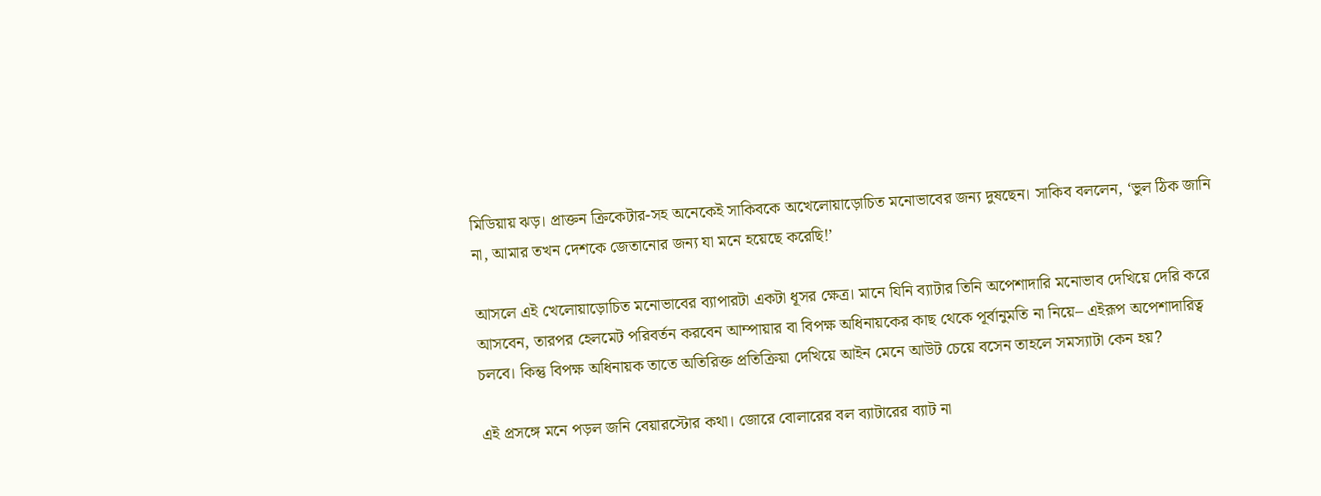মিডিয়ায় ঝড়। প্রাক্তন ক্রিকেটার-সহ অনেকেই সাকিবকে অখেলোয়াড়োচিত মনোভাবের জন্য দুষছেন। সাকিব বললেন, ‘ভুল ঠিক জানি না, আমার তখন দেশকে জেতানোর জন্য যা মনে হয়েছে করেছি!’

আসলে এই খেলোয়াড়োচিত মনোভাবের ব্যাপারটা একটা ধূসর ক্ষেত্র। মানে যিনি ব্যাটার তিনি অপেশাদারি মনোভাব দেখিয়ে দেরি করে আসবেন, তারপর হেলমেট পরিবর্তন করবেন আম্পায়ার বা বিপক্ষ অধিনায়কের কাছ থেকে পূর্বানুমতি না নিয়ে– এইরূপ অপেশাদারিত্ব চলবে। কিন্তু বিপক্ষ অধিনায়ক তাতে অতিরিক্ত প্রতিক্রিয়া দেখিয়ে আইন মেনে আউট চেয়ে বসেন তাহলে সমস্যাটা কেন হয়?

এই প্রসঙ্গে মনে পড়ল জনি বেয়ারস্টোর কথা। জোরে বোলারের বল ব্যাটারের ব্যাট না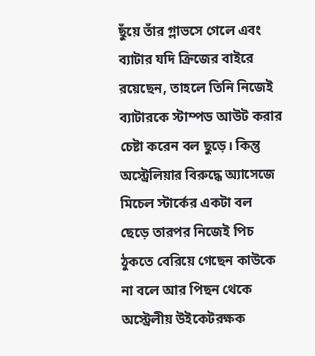ছুঁয়ে তাঁর গ্লাভসে গেলে এবং ব্যাটার যদি ক্রিজের বাইরে রয়েছেন, তাহলে তিনি নিজেই ব্যাটারকে স্টাম্পড আউট করার চেষ্টা করেন বল ছুড়ে। কিন্তু অস্ট্রেলিয়ার বিরুদ্ধে অ্যাসেজে মিচেল স্টার্কের একটা বল ছেড়ে তারপর নিজেই পিচ ঠুকতে বেরিয়ে গেছেন কাউকে না বলে আর পিছন থেকে অস্ট্রেলীয় উইকেটরক্ষক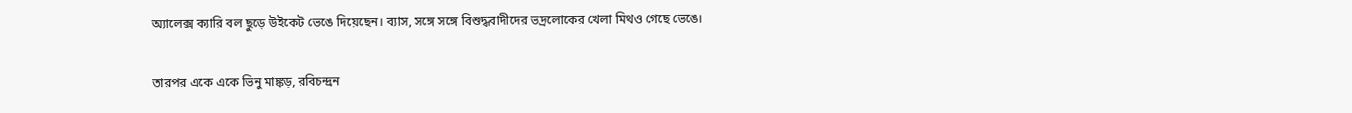অ্যালেক্স ক্যারি বল ছুড়ে উইকেট ভেঙে দিয়েছেন। ব্যাস, সঙ্গে সঙ্গে বিশুদ্ধবাদীদের ভদ্রলোকের খেলা মিথও গেছে ভেঙে।

তারপর একে একে ভিনু মাঙ্কড়, রবিচন্দ্রন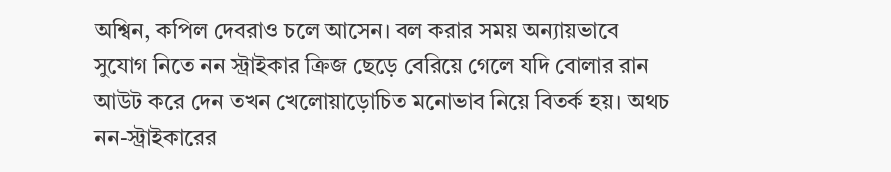অশ্বিন, কপিল দেবরাও চলে আসেন। বল করার সময় অন্যায়ভাবে সুযোগ নিতে নন স্ট্রাইকার ক্রিজ ছেড়ে বেরিয়ে গেলে যদি বোলার রান আউট করে দেন তখন খেলোয়াড়োচিত মনোভাব নিয়ে বিতর্ক হয়। অথচ নন-স্ট্রাইকারের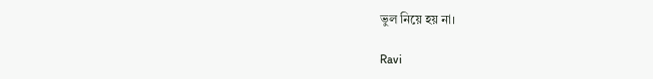ভুল নিয়ে হয় না।

Ravi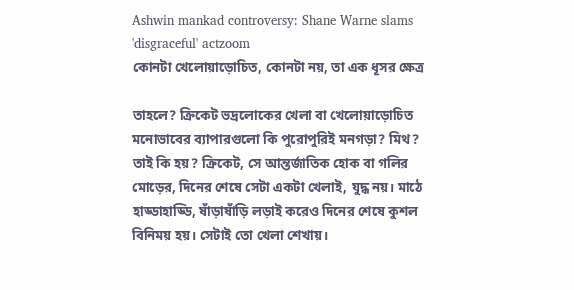Ashwin mankad controversy: Shane Warne slams 'disgraceful' actzoom
কোনটা খেলোয়াড়োচিত, কোনটা নয়, তা এক ধূসর ক্ষেত্র

তাহলে? ক্রিকেট ভদ্রলোকের খেলা বা খেলোয়াড়োচিত মনোভাবের ব্যাপারগুলো কি পুরোপুরিই মনগড়া? মিথ? তাই কি হয়? ক্রিকেট, সে আন্তর্জাতিক হোক বা গলির মোড়ের, দিনের শেষে সেটা একটা খেলাই, যুদ্ধ নয়। মাঠে হাড্ডাহাড্ডি, ষাঁড়াষাঁড়ি লড়াই করেও দিনের শেষে কুশল বিনিময় হয়। সেটাই তো খেলা শেখায়।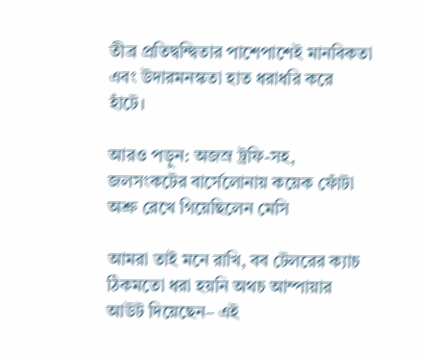তীব্র প্রতিদ্বন্দ্বিতার পাশেপাশেই মানবিকতা এবং উদারমনস্কতা হাত ধরাধরি করে হাঁটে।

আরও পড়ুন: অজস্র ট্রফি-সহ, জলসংকটের বার্সেলোনায় কয়েক ফোঁটা অশ্রু রেখে গিয়েছিলেন মেসি

আমরা তাই মনে রাখি, বব টেলরের ক্যাচ ঠিকমতো ধরা হয়নি অথচ আম্পায়ার আউট দিয়েছেন– এই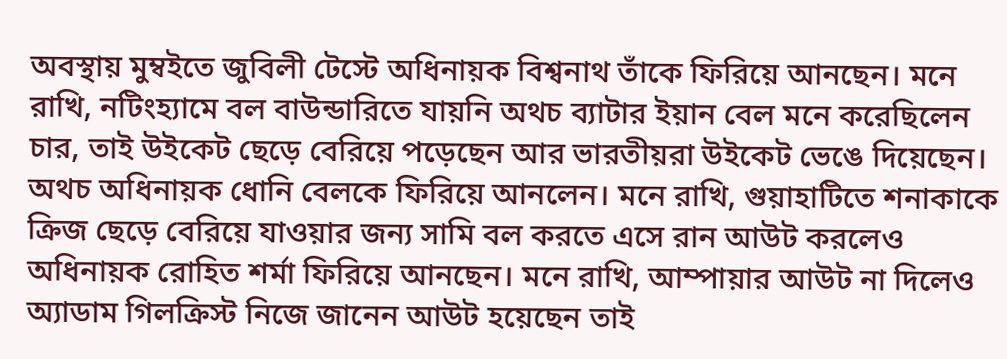অবস্থায় মুম্বইতে জুবিলী টেস্টে অধিনায়ক বিশ্বনাথ তাঁকে ফিরিয়ে আনছেন। মনে রাখি, নটিংহ্যামে বল বাউন্ডারিতে যায়নি অথচ ব্যাটার ইয়ান বেল মনে করেছিলেন চার, তাই উইকেট ছেড়ে বেরিয়ে পড়েছেন আর ভারতীয়রা উইকেট ভেঙে দিয়েছেন। অথচ অধিনায়ক ধোনি বেলকে ফিরিয়ে আনলেন। মনে রাখি, গুয়াহাটিতে শনাকাকে ক্রিজ ছেড়ে বেরিয়ে যাওয়ার জন্য সামি বল করতে এসে রান আউট করলেও অধিনায়ক রোহিত শর্মা ফিরিয়ে আনছেন। মনে রাখি, আম্পায়ার আউট না দিলেও অ্যাডাম গিলক্রিস্ট নিজে জানেন আউট হয়েছেন তাই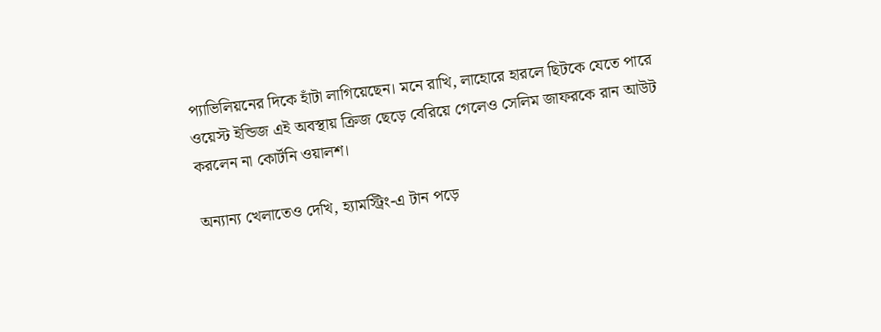প্যাভিলিয়নের দিকে হাঁটা লাগিয়েছেন। মনে রাখি, লাহোরে হারলে ছিটকে যেতে পারে ওয়েস্ট ইন্ডিজ এই অবস্থায় ক্রিজ ছেড়ে বেরিয়ে গেলেও সেলিম জাফরকে রান আউট করলেন না কোর্টনি ওয়ালশ।

অন্যান্য খেলাতেও দেখি, হ্যামস্ট্রিং-এ টান পড়ে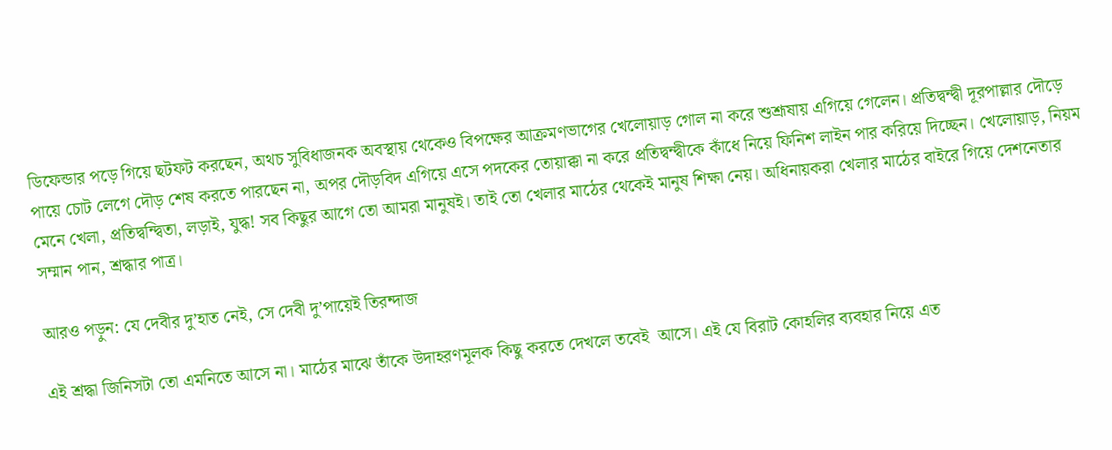ডিফেন্ডার পড়ে গিয়ে ছটফট করছেন, অথচ সুবিধাজনক অবস্থায় থেকেও বিপক্ষের আক্রমণভাগের খেলোয়াড় গোল না করে শুশ্রূষায় এগিয়ে গেলেন। প্রতিদ্বন্দ্বী দূরপাল্লার দৌড়ে পায়ে চোট লেগে দৌড় শেষ করতে পারছেন না, অপর দৌড়বিদ এগিয়ে এসে পদকের তোয়াক্কা না করে প্রতিদ্বন্দ্বীকে কাঁধে নিয়ে ফিনিশ লাইন পার করিয়ে দিচ্ছেন। খেলোয়াড়, নিয়ম মেনে খেলা, প্রতিদ্বন্দ্বিতা, লড়াই, যুদ্ধ! সব কিছুর আগে তো আমরা মানুষই। তাই তো খেলার মাঠের থেকেই মানুষ শিক্ষা নেয়। অধিনায়করা খেলার মাঠের বাইরে গিয়ে দেশনেতার সম্মান পান, শ্রদ্ধার পাত্র।

আরও পড়ুন: যে দেবীর দু’হাত নেই, সে দেবী দু’পায়েই তিরন্দাজ

এই শ্রদ্ধা জিনিসটা তো এমনিতে আসে না। মাঠের মাঝে তাঁকে উদাহরণমূলক কিছু করতে দেখলে তবেই  আসে। এই যে বিরাট কোহলির ব্যবহার নিয়ে এত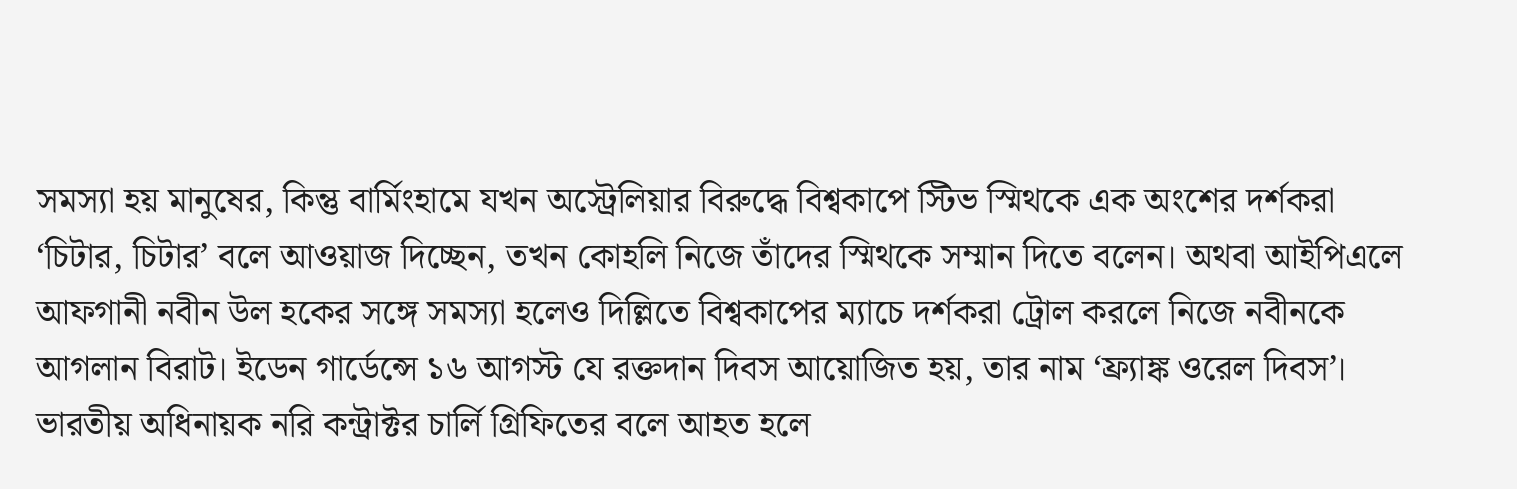সমস্যা হয় মানুষের, কিন্তু বার্মিংহামে যখন অস্ট্রেলিয়ার বিরুদ্ধে বিশ্বকাপে স্টিভ স্মিথকে এক অংশের দর্শকরা ‘চিটার, চিটার’ বলে আওয়াজ দিচ্ছেন, তখন কোহলি নিজে তাঁদের স্মিথকে সম্মান দিতে বলেন। অথবা আইপিএলে আফগানী নবীন উল হকের সঙ্গে সমস্যা হলেও দিল্লিতে বিশ্বকাপের ম্যাচে দর্শকরা ট্রোল করলে নিজে নবীনকে আগলান বিরাট। ইডেন গার্ডেন্সে ১৬ আগস্ট যে রক্তদান দিবস আয়োজিত হয়, তার নাম ‘ফ্র্যাঙ্ক ওরেল দিবস’। ভারতীয় অধিনায়ক নরি কন্ট্রাক্টর চার্লি গ্রিফিতের বলে আহত হলে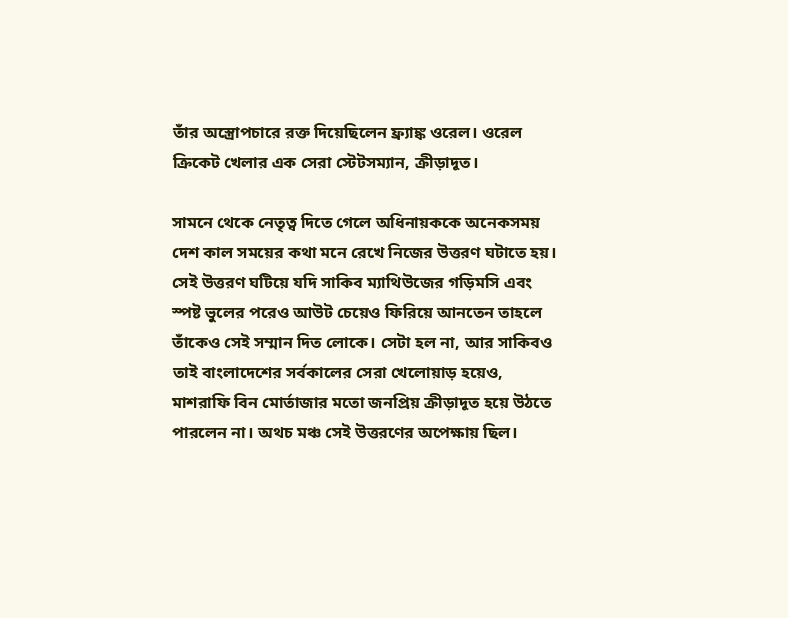তাঁর অস্ত্রোপচারে রক্ত দিয়েছিলেন ফ্র্যাঙ্ক ওরেল। ওরেল ক্রিকেট খেলার এক সেরা স্টেটসম্যান, ক্রীড়াদূত।

সামনে থেকে নেতৃত্ব দিতে গেলে অধিনায়ককে অনেকসময় দেশ কাল সময়ের কথা মনে রেখে নিজের উত্তরণ ঘটাতে হয়। সেই উত্তরণ ঘটিয়ে যদি সাকিব ম্যাথিউজের গড়িমসি এবং স্পষ্ট ভুলের পরেও আউট চেয়েও ফিরিয়ে আনতেন তাহলে তাঁকেও সেই সম্মান দিত লোকে। সেটা হল না, আর সাকিবও তাই বাংলাদেশের সর্বকালের সেরা খেলোয়াড় হয়েও, মাশরাফি বিন মোর্তাজার মতো জনপ্রিয় ক্রীড়াদূত হয়ে উঠতে পারলেন না। অথচ মঞ্চ সেই উত্তরণের অপেক্ষায় ছিল।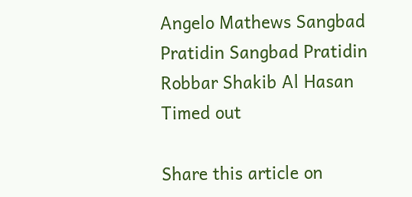Angelo Mathews Sangbad Pratidin Sangbad Pratidin Robbar Shakib Al Hasan Timed out

Share this article on